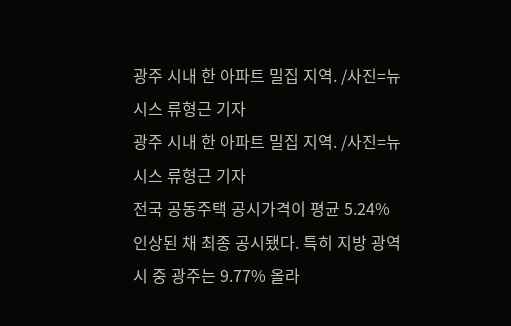광주 시내 한 아파트 밀집 지역. /사진=뉴시스 류형근 기자
광주 시내 한 아파트 밀집 지역. /사진=뉴시스 류형근 기자
전국 공동주택 공시가격이 평균 5.24% 인상된 채 최종 공시됐다. 특히 지방 광역시 중 광주는 9.77% 올라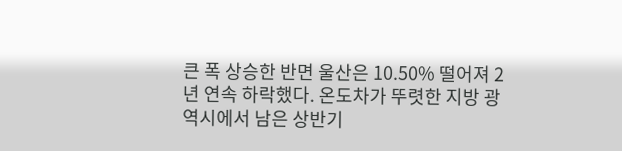큰 폭 상승한 반면 울산은 10.50% 떨어져 2년 연속 하락했다. 온도차가 뚜렷한 지방 광역시에서 남은 상반기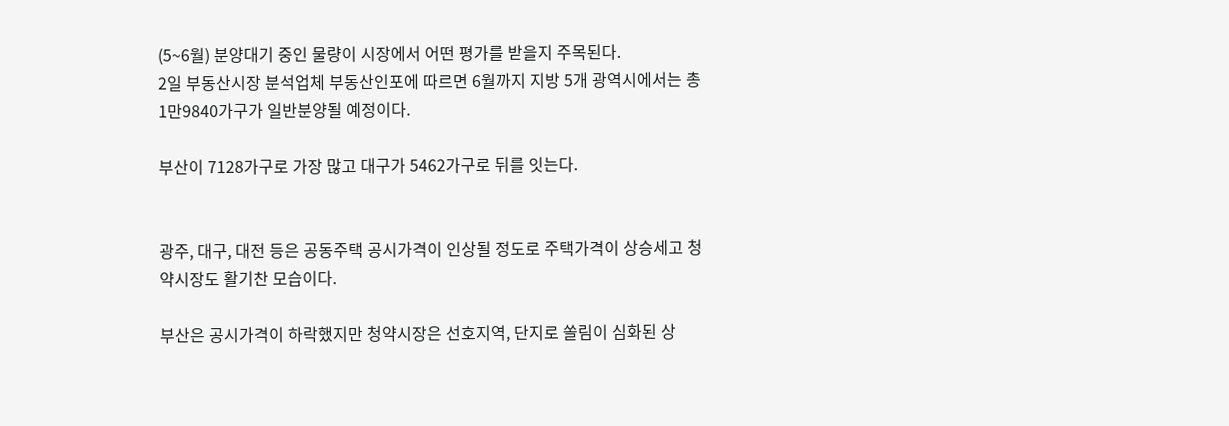(5~6월) 분양대기 중인 물량이 시장에서 어떤 평가를 받을지 주목된다.
2일 부동산시장 분석업체 부동산인포에 따르면 6월까지 지방 5개 광역시에서는 총 1만9840가구가 일반분양될 예정이다.

부산이 7128가구로 가장 많고 대구가 5462가구로 뒤를 잇는다.


광주, 대구, 대전 등은 공동주택 공시가격이 인상될 정도로 주택가격이 상승세고 청약시장도 활기찬 모습이다.

부산은 공시가격이 하락했지만 청약시장은 선호지역, 단지로 쏠림이 심화된 상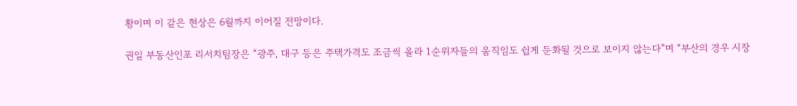황이며 이 같은 현상은 6월까지 이어질 전망이다.

권일 부동산인포 리서치팀장은 “광주, 대구 등은 주택가격도 조금씩 올라 1순위자들의 움직임도 쉽게 둔화될 것으로 보이지 않는다”며 “부산의 경우 시장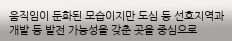움직임이 둔화된 모습이지만 도심 등 선호지역과 개발 등 발전 가능성을 갖춘 곳을 중심으로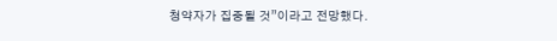청약자가 집중될 것”이라고 전망했다.